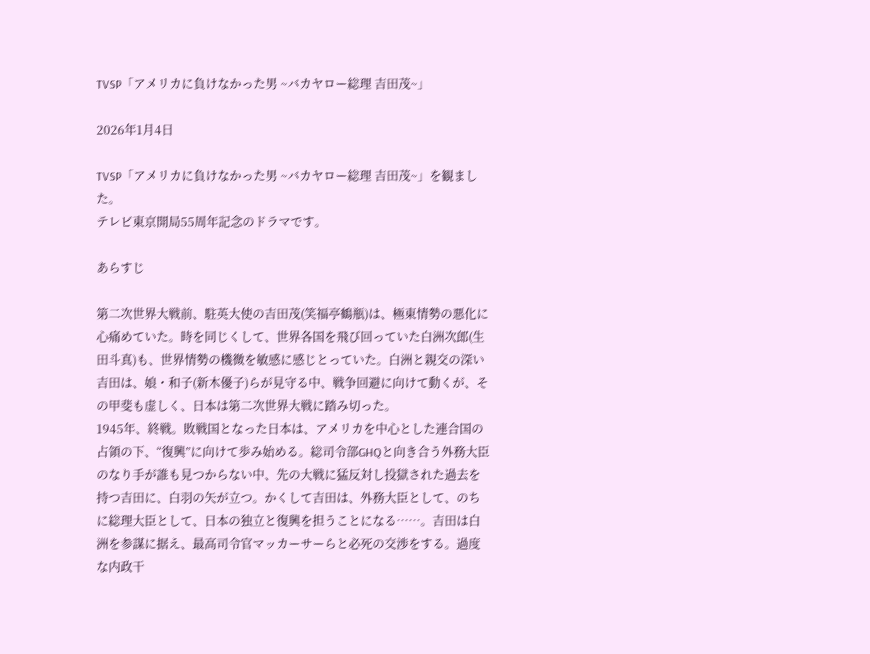TVSP「アメリカに負けなかった男 ~バカヤロー総理 吉田茂~」

2026年1月4日

TVSP「アメリカに負けなかった男 ~バカヤロー総理 吉田茂~」を観ました。
テレビ東京開局55周年記念のドラマです。

あらすじ

第二次世界大戦前、駐英大使の吉田茂(笑福亭鶴瓶)は、極東情勢の悪化に心痛めていた。時を同じくして、世界各国を飛び回っていた白洲次郎(生田斗真)も、世界情勢の機微を敏感に感じとっていた。白洲と親交の深い吉田は、娘・和子(新木優子)らが見守る中、戦争回避に向けて動くが、その甲斐も虚しく、日本は第二次世界大戦に踏み切った。
1945年、終戦。敗戦国となった日本は、アメリカを中心とした連合国の占領の下、“復興”に向けて歩み始める。総司令部GHQと向き合う外務大臣のなり手が誰も見つからない中、先の大戦に猛反対し投獄された過去を持つ吉田に、白羽の矢が立つ。かくして吉田は、外務大臣として、のちに総理大臣として、日本の独立と復興を担うことになる……。吉田は白洲を参謀に据え、最高司令官マッカーサーらと必死の交渉をする。過度な内政干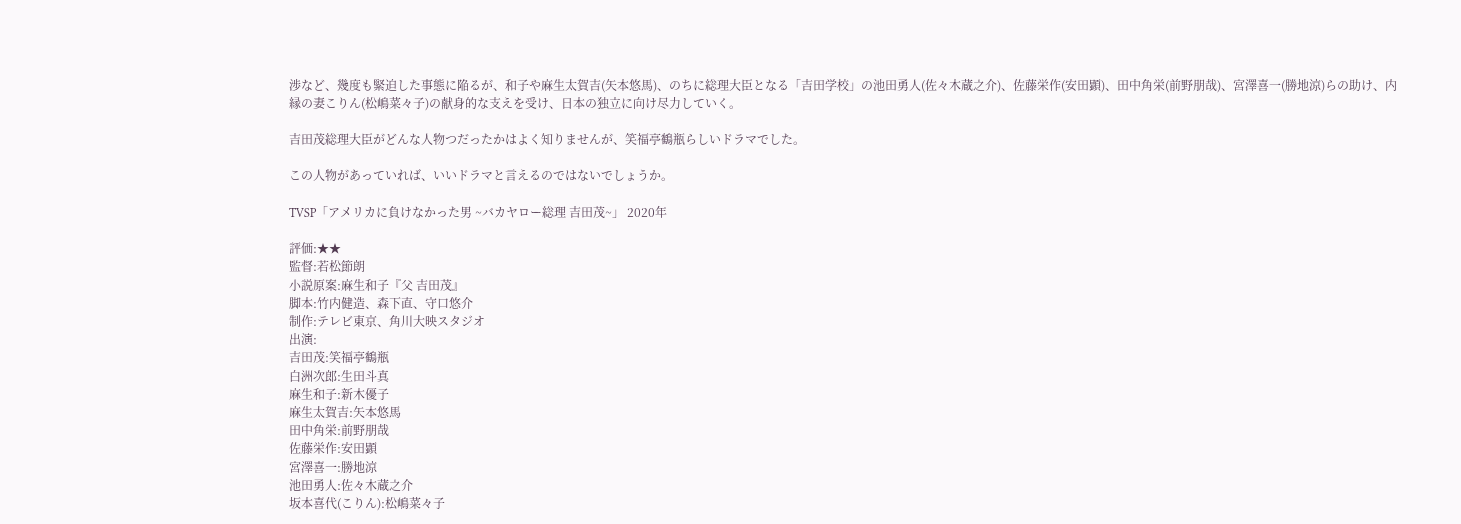渉など、幾度も緊迫した事態に陥るが、和子や麻生太賀吉(矢本悠馬)、のちに総理大臣となる「吉田学校」の池田勇人(佐々木蔵之介)、佐藤栄作(安田顕)、田中角栄(前野朋哉)、宮澤喜一(勝地涼)らの助け、内縁の妻こりん(松嶋菜々子)の献身的な支えを受け、日本の独立に向け尽力していく。

吉田茂総理大臣がどんな人物つだったかはよく知りませんが、笑福亭鶴瓶らしいドラマでした。

この人物があっていれば、いいドラマと言えるのではないでしょうか。

TVSP「アメリカに負けなかった男 ~バカヤロー総理 吉田茂~」 2020年

評価:★★
監督:若松節朗
小説原案:麻生和子『父 吉田茂』
脚本:竹内健造、森下直、守口悠介
制作:テレビ東京、角川大映スタジオ
出演:
吉田茂:笑福亭鶴瓶
白洲次郎:生田斗真
麻生和子:新木優子
麻生太賀吉:矢本悠馬
田中角栄:前野朋哉
佐藤栄作:安田顕
宮澤喜一:勝地涼
池田勇人:佐々木蔵之介
坂本喜代(こりん):松嶋菜々子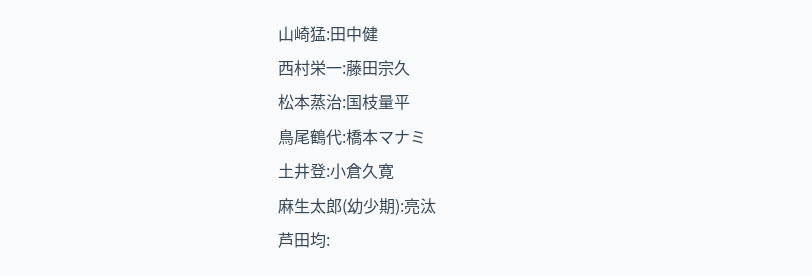山崎猛:田中健
西村栄一:藤田宗久
松本蒸治:国枝量平
鳥尾鶴代:橋本マナミ
土井登:小倉久寛
麻生太郎(幼少期):亮汰
芦田均: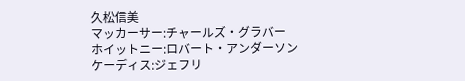久松信美
マッカーサー:チャールズ・グラバー
ホイットニー:ロバート・アンダーソン
ケーディス:ジェフリ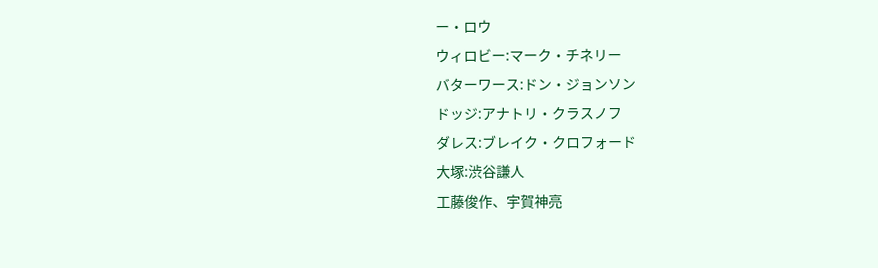ー・ロウ
ウィロビー:マーク・チネリー
バターワース:ドン・ジョンソン
ドッジ:アナトリ・クラスノフ
ダレス:ブレイク・クロフォード
大塚:渋谷謙人
工藤俊作、宇賀神亮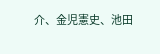介、金児憲史、池田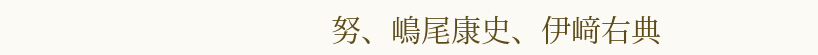努、嶋尾康史、伊﨑右典